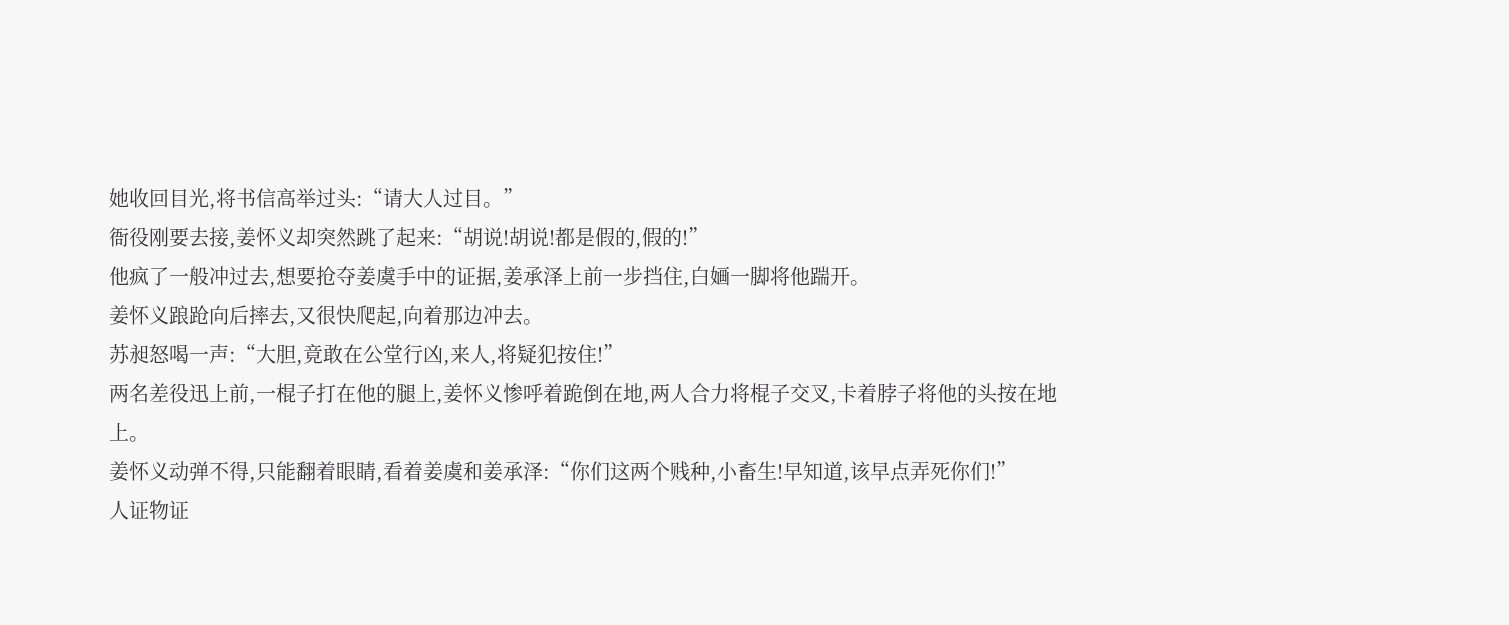她收回目光,将书信高举过头:“请大人过目。”
衙役刚要去接,姜怀义却突然跳了起来:“胡说!胡说!都是假的,假的!”
他疯了一般冲过去,想要抢夺姜虞手中的证据,姜承泽上前一步挡住,白婳一脚将他踹开。
姜怀义踉跄向后摔去,又很快爬起,向着那边冲去。
苏昶怒喝一声:“大胆,竟敢在公堂行凶,来人,将疑犯按住!”
两名差役迅上前,一棍子打在他的腿上,姜怀义惨呼着跪倒在地,两人合力将棍子交叉,卡着脖子将他的头按在地上。
姜怀义动弹不得,只能翻着眼睛,看着姜虞和姜承泽:“你们这两个贱种,小畜生!早知道,该早点弄死你们!”
人证物证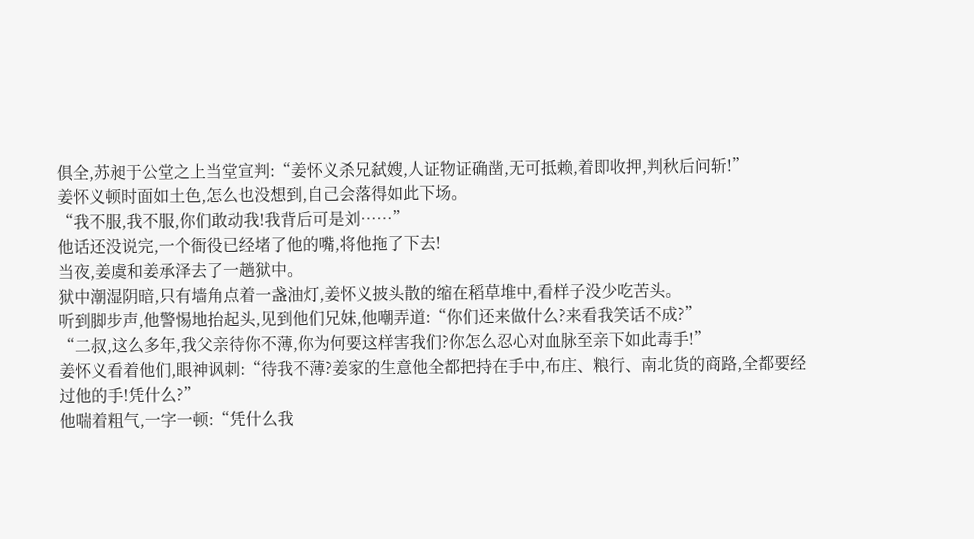俱全,苏昶于公堂之上当堂宣判:“姜怀义杀兄弑嫂,人证物证确凿,无可抵赖,着即收押,判秋后问斩!”
姜怀义顿时面如土色,怎么也没想到,自己会落得如此下场。
“我不服,我不服,你们敢动我!我背后可是刘……”
他话还没说完,一个衙役已经堵了他的嘴,将他拖了下去!
当夜,姜虞和姜承泽去了一趟狱中。
狱中潮湿阴暗,只有墙角点着一盏油灯,姜怀义披头散的缩在稻草堆中,看样子没少吃苦头。
听到脚步声,他警惕地抬起头,见到他们兄妹,他嘲弄道:“你们还来做什么?来看我笑话不成?”
“二叔,这么多年,我父亲待你不薄,你为何要这样害我们?你怎么忍心对血脉至亲下如此毒手!”
姜怀义看着他们,眼神讽刺:“待我不薄?姜家的生意他全都把持在手中,布庄、粮行、南北货的商路,全都要经过他的手!凭什么?”
他喘着粗气,一字一顿:“凭什么我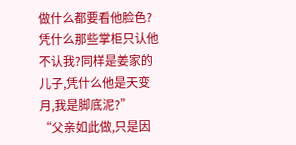做什么都要看他脸色?凭什么那些掌柜只认他不认我?同样是姜家的儿子,凭什么他是天变月,我是脚底泥?”
“父亲如此做,只是因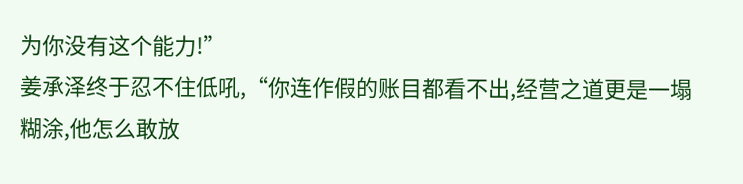为你没有这个能力!”
姜承泽终于忍不住低吼,“你连作假的账目都看不出,经营之道更是一塌糊涂,他怎么敢放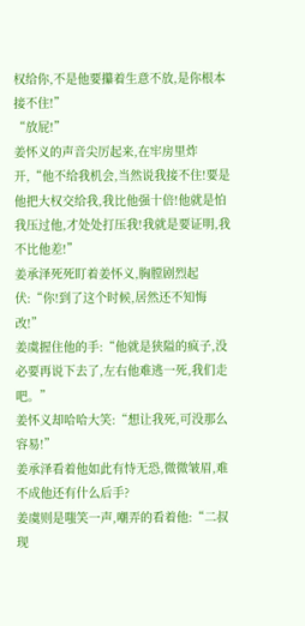权给你,不是他要攥着生意不放,是你根本接不住!”
“放屁!”
姜怀义的声音尖厉起来,在牢房里炸开,“他不给我机会,当然说我接不住!要是他把大权交给我,我比他强十倍!他就是怕我压过他,才处处打压我!我就是要证明,我不比他差!”
姜承泽死死盯着姜怀义,胸膛剧烈起伏:“你!到了这个时候,居然还不知悔改!”
姜虞握住他的手:“他就是狭隘的疯子,没必要再说下去了,左右他难逃一死,我们走吧。”
姜怀义却哈哈大笑:“想让我死,可没那么容易!”
姜承泽看着他如此有恃无恐,微微皱眉,难不成他还有什么后手?
姜虞则是嗤笑一声,嘲弄的看着他:“二叔现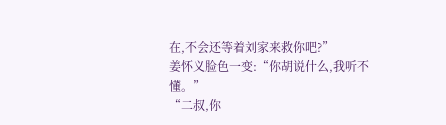在,不会还等着刘家来救你吧?”
姜怀义脸色一变:“你胡说什么,我听不懂。”
“二叔,你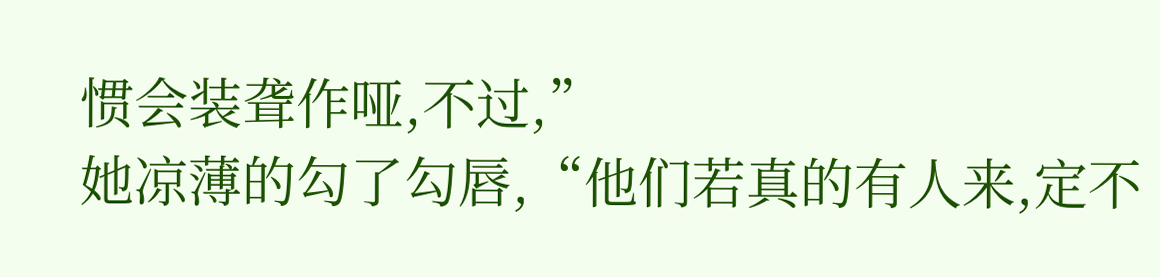惯会装聋作哑,不过,”
她凉薄的勾了勾唇,“他们若真的有人来,定不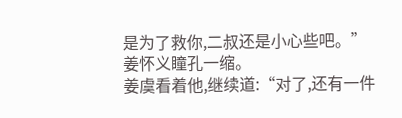是为了救你,二叔还是小心些吧。”
姜怀义瞳孔一缩。
姜虞看着他,继续道:“对了,还有一件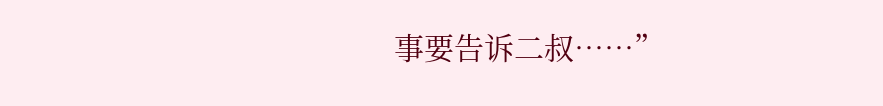事要告诉二叔……”